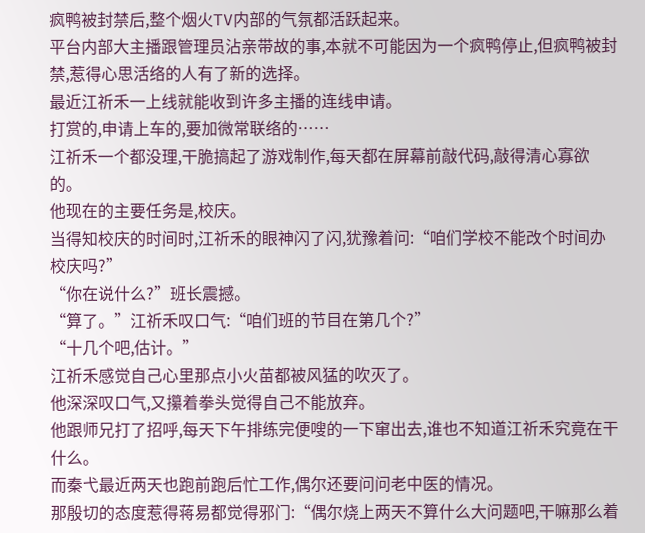疯鸭被封禁后,整个烟火TV内部的气氛都活跃起来。
平台内部大主播跟管理员沾亲带故的事,本就不可能因为一个疯鸭停止,但疯鸭被封禁,惹得心思活络的人有了新的选择。
最近江祈禾一上线就能收到许多主播的连线申请。
打赏的,申请上车的,要加微常联络的……
江祈禾一个都没理,干脆搞起了游戏制作,每天都在屏幕前敲代码,敲得清心寡欲的。
他现在的主要任务是,校庆。
当得知校庆的时间时,江祈禾的眼神闪了闪,犹豫着问:“咱们学校不能改个时间办校庆吗?”
“你在说什么?”班长震撼。
“算了。”江祈禾叹口气:“咱们班的节目在第几个?”
“十几个吧,估计。”
江祈禾感觉自己心里那点小火苗都被风猛的吹灭了。
他深深叹口气,又攥着拳头觉得自己不能放弃。
他跟师兄打了招呼,每天下午排练完便嗖的一下窜出去,谁也不知道江祈禾究竟在干什么。
而秦弋最近两天也跑前跑后忙工作,偶尔还要问问老中医的情况。
那殷切的态度惹得蒋易都觉得邪门:“偶尔烧上两天不算什么大问题吧,干嘛那么着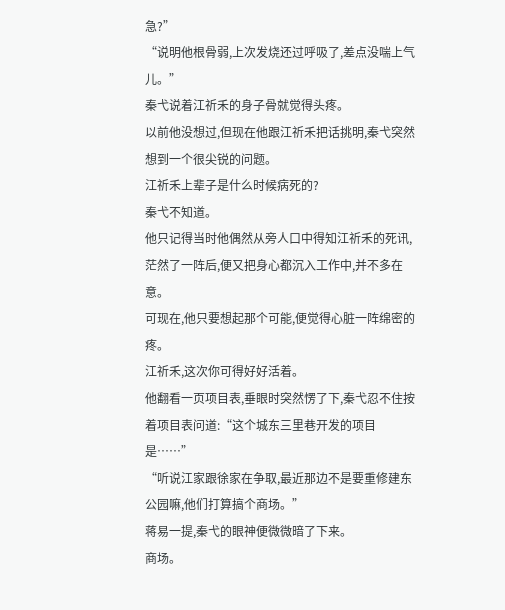急?”
“说明他根骨弱,上次发烧还过呼吸了,差点没喘上气儿。”
秦弋说着江祈禾的身子骨就觉得头疼。
以前他没想过,但现在他跟江祈禾把话挑明,秦弋突然想到一个很尖锐的问题。
江祈禾上辈子是什么时候病死的?
秦弋不知道。
他只记得当时他偶然从旁人口中得知江祈禾的死讯,茫然了一阵后,便又把身心都沉入工作中,并不多在意。
可现在,他只要想起那个可能,便觉得心脏一阵绵密的疼。
江祈禾,这次你可得好好活着。
他翻看一页项目表,垂眼时突然愣了下,秦弋忍不住按着项目表问道:“这个城东三里巷开发的项目是……”
“听说江家跟徐家在争取,最近那边不是要重修建东公园嘛,他们打算搞个商场。”
蒋易一提,秦弋的眼神便微微暗了下来。
商场。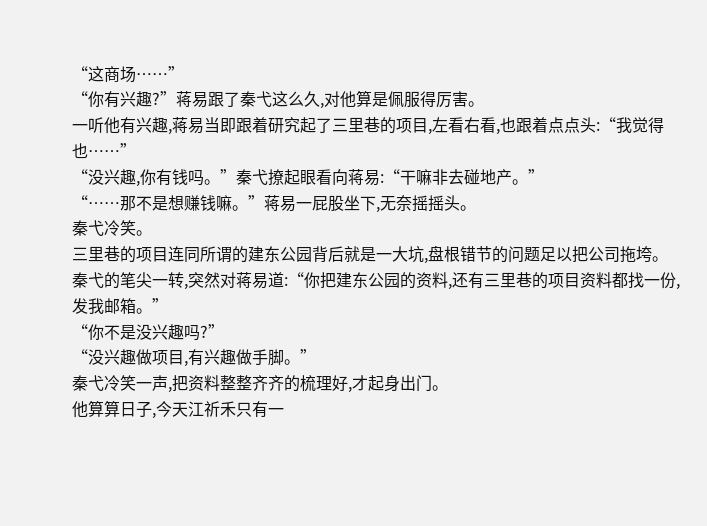“这商场……”
“你有兴趣?”蒋易跟了秦弋这么久,对他算是佩服得厉害。
一听他有兴趣,蒋易当即跟着研究起了三里巷的项目,左看右看,也跟着点点头:“我觉得也……”
“没兴趣,你有钱吗。”秦弋撩起眼看向蒋易:“干嘛非去碰地产。”
“……那不是想赚钱嘛。”蒋易一屁股坐下,无奈摇摇头。
秦弋冷笑。
三里巷的项目连同所谓的建东公园背后就是一大坑,盘根错节的问题足以把公司拖垮。
秦弋的笔尖一转,突然对蒋易道:“你把建东公园的资料,还有三里巷的项目资料都找一份,发我邮箱。”
“你不是没兴趣吗?”
“没兴趣做项目,有兴趣做手脚。”
秦弋冷笑一声,把资料整整齐齐的梳理好,才起身出门。
他算算日子,今天江祈禾只有一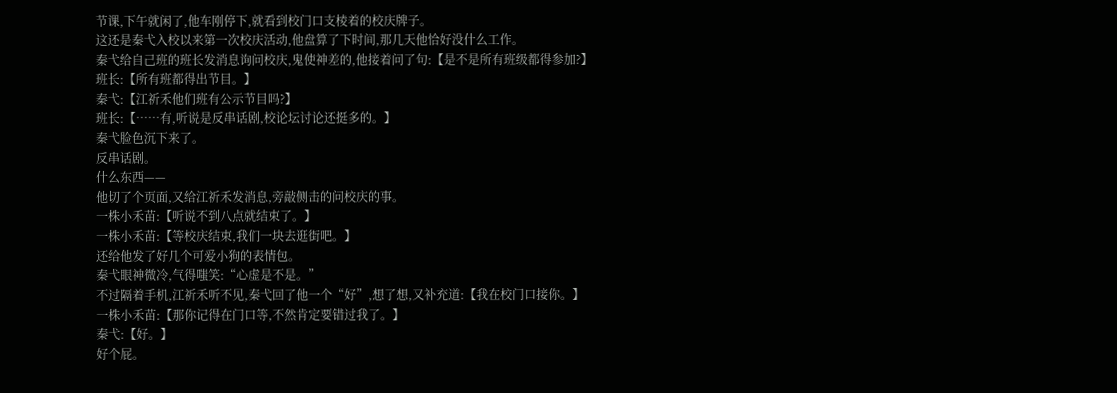节课,下午就闲了,他车刚停下,就看到校门口支棱着的校庆牌子。
这还是秦弋入校以来第一次校庆活动,他盘算了下时间,那几天他恰好没什么工作。
秦弋给自己班的班长发消息询问校庆,鬼使神差的,他接着问了句:【是不是所有班级都得参加?】
班长:【所有班都得出节目。】
秦弋:【江祈禾他们班有公示节目吗?】
班长:【……有,听说是反串话剧,校论坛讨论还挺多的。】
秦弋脸色沉下来了。
反串话剧。
什么东西——
他切了个页面,又给江祈禾发消息,旁敲侧击的问校庆的事。
一株小禾苗:【听说不到八点就结束了。】
一株小禾苗:【等校庆结束,我们一块去逛街吧。】
还给他发了好几个可爱小狗的表情包。
秦弋眼神微冷,气得嗤笑:“心虚是不是。”
不过隔着手机,江祈禾听不见,秦弋回了他一个“好”,想了想,又补充道:【我在校门口接你。】
一株小禾苗:【那你记得在门口等,不然肯定要错过我了。】
秦弋:【好。】
好个屁。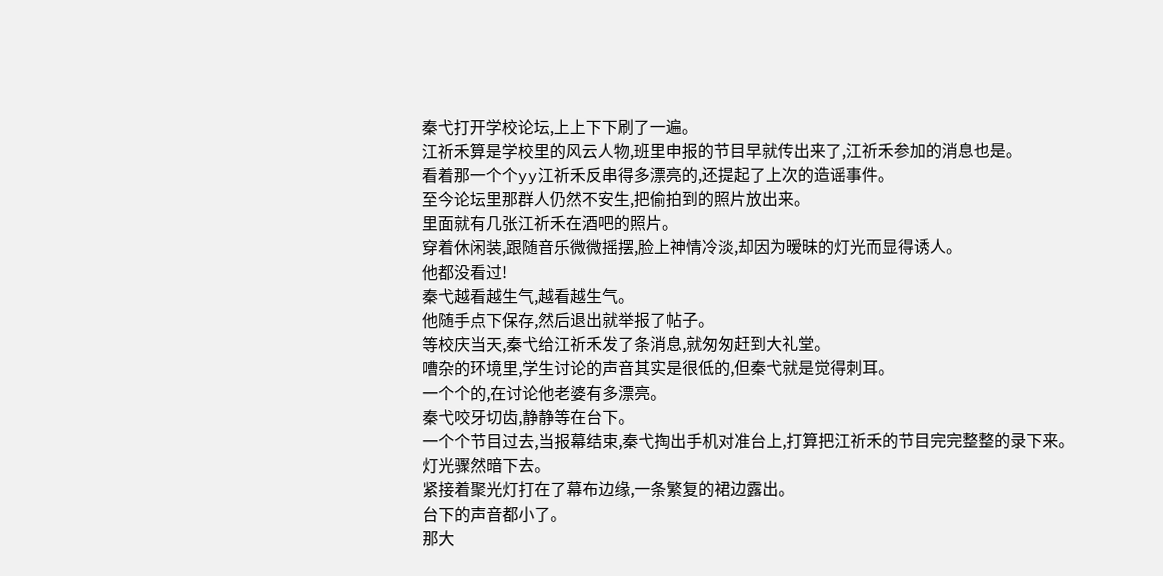秦弋打开学校论坛,上上下下刷了一遍。
江祈禾算是学校里的风云人物,班里申报的节目早就传出来了,江祈禾参加的消息也是。
看着那一个个yy江祈禾反串得多漂亮的,还提起了上次的造谣事件。
至今论坛里那群人仍然不安生,把偷拍到的照片放出来。
里面就有几张江祈禾在酒吧的照片。
穿着休闲装,跟随音乐微微摇摆,脸上神情冷淡,却因为暧昧的灯光而显得诱人。
他都没看过!
秦弋越看越生气,越看越生气。
他随手点下保存,然后退出就举报了帖子。
等校庆当天,秦弋给江祈禾发了条消息,就匆匆赶到大礼堂。
嘈杂的环境里,学生讨论的声音其实是很低的,但秦弋就是觉得刺耳。
一个个的,在讨论他老婆有多漂亮。
秦弋咬牙切齿,静静等在台下。
一个个节目过去,当报幕结束,秦弋掏出手机对准台上,打算把江祈禾的节目完完整整的录下来。
灯光骤然暗下去。
紧接着聚光灯打在了幕布边缘,一条繁复的裙边露出。
台下的声音都小了。
那大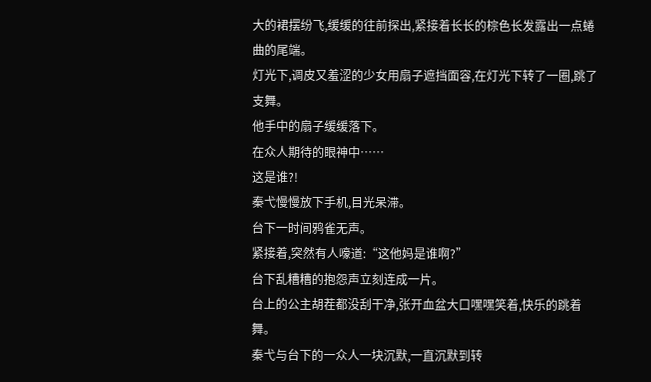大的裙摆纷飞,缓缓的往前探出,紧接着长长的棕色长发露出一点蜷曲的尾端。
灯光下,调皮又羞涩的少女用扇子遮挡面容,在灯光下转了一圈,跳了支舞。
他手中的扇子缓缓落下。
在众人期待的眼神中……
这是谁?!
秦弋慢慢放下手机,目光呆滞。
台下一时间鸦雀无声。
紧接着,突然有人嚎道:“这他妈是谁啊?”
台下乱糟糟的抱怨声立刻连成一片。
台上的公主胡茬都没刮干净,张开血盆大口嘿嘿笑着,快乐的跳着舞。
秦弋与台下的一众人一块沉默,一直沉默到转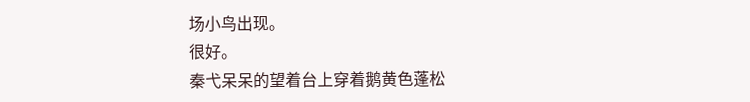场小鸟出现。
很好。
秦弋呆呆的望着台上穿着鹅黄色蓬松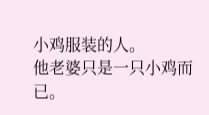小鸡服装的人。
他老婆只是一只小鸡而已。